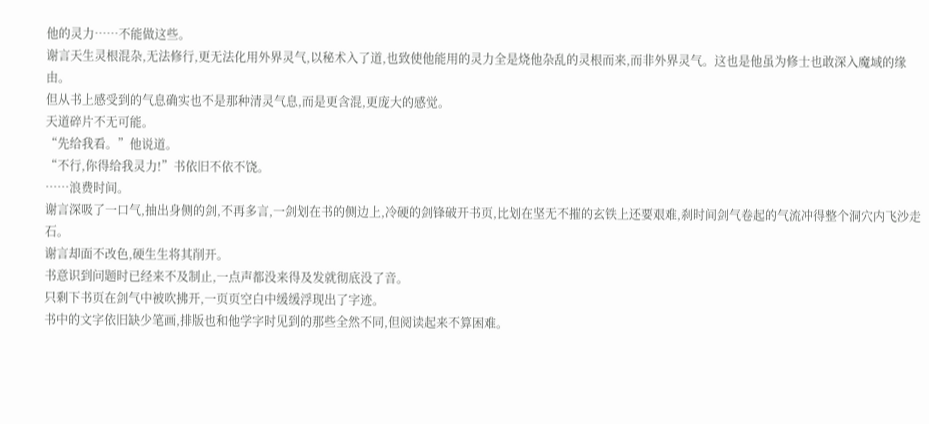他的灵力……不能做这些。
谢言天生灵根混杂,无法修行,更无法化用外界灵气,以秘术入了道,也致使他能用的灵力全是烧他杂乱的灵根而来,而非外界灵气。这也是他虽为修士也敢深入魔域的缘由。
但从书上感受到的气息确实也不是那种清灵气息,而是更含混,更庞大的感觉。
天道碎片不无可能。
“先给我看。”他说道。
“不行,你得给我灵力!”书依旧不依不饶。
……浪费时间。
谢言深吸了一口气,抽出身侧的剑,不再多言,一剑划在书的侧边上,冷硬的剑锋破开书页,比划在坚无不摧的玄铁上还要艰难,刹时间剑气卷起的气流冲得整个洞穴内飞沙走石。
谢言却面不改色,硬生生将其削开。
书意识到问题时已经来不及制止,一点声都没来得及发就彻底没了音。
只剩下书页在剑气中被吹拂开,一页页空白中缓缓浮现出了字迹。
书中的文字依旧缺少笔画,排版也和他学字时见到的那些全然不同,但阅读起来不算困难。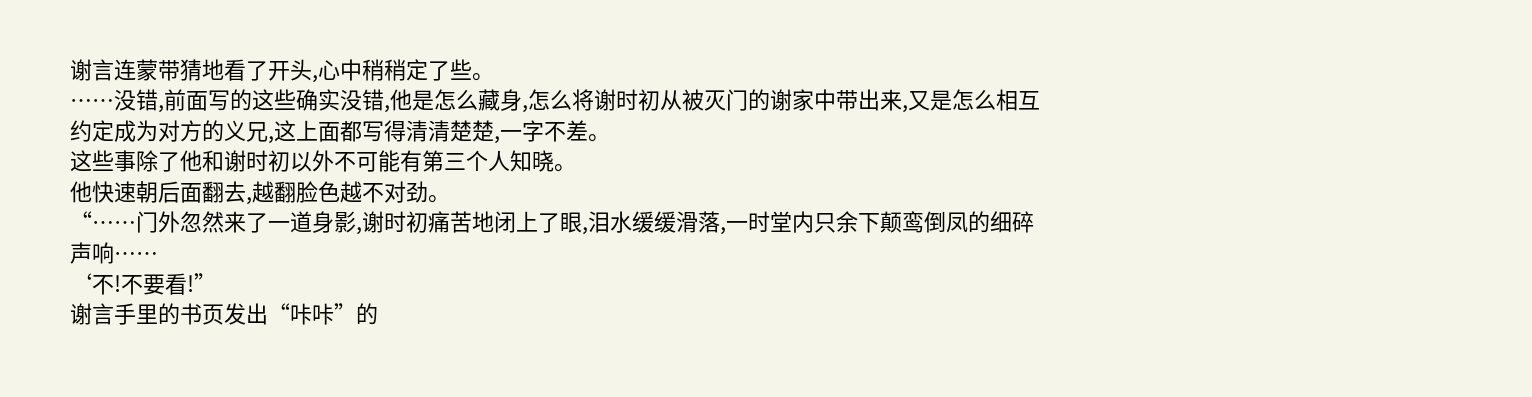谢言连蒙带猜地看了开头,心中稍稍定了些。
……没错,前面写的这些确实没错,他是怎么藏身,怎么将谢时初从被灭门的谢家中带出来,又是怎么相互约定成为对方的义兄,这上面都写得清清楚楚,一字不差。
这些事除了他和谢时初以外不可能有第三个人知晓。
他快速朝后面翻去,越翻脸色越不对劲。
“……门外忽然来了一道身影,谢时初痛苦地闭上了眼,泪水缓缓滑落,一时堂内只余下颠鸾倒凤的细碎声响……
‘不!不要看!”
谢言手里的书页发出“咔咔”的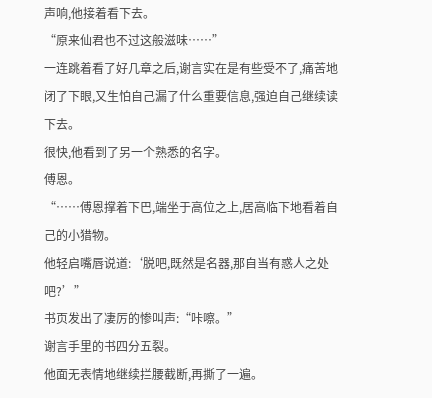声响,他接着看下去。
“原来仙君也不过这般滋味……”
一连跳着看了好几章之后,谢言实在是有些受不了,痛苦地闭了下眼,又生怕自己漏了什么重要信息,强迫自己继续读下去。
很快,他看到了另一个熟悉的名字。
傅恩。
“……傅恩撑着下巴,端坐于高位之上,居高临下地看着自己的小猎物。
他轻启嘴唇说道:‘脱吧,既然是名器,那自当有惑人之处吧?’”
书页发出了凄厉的惨叫声:“咔嚓。”
谢言手里的书四分五裂。
他面无表情地继续拦腰截断,再撕了一遍。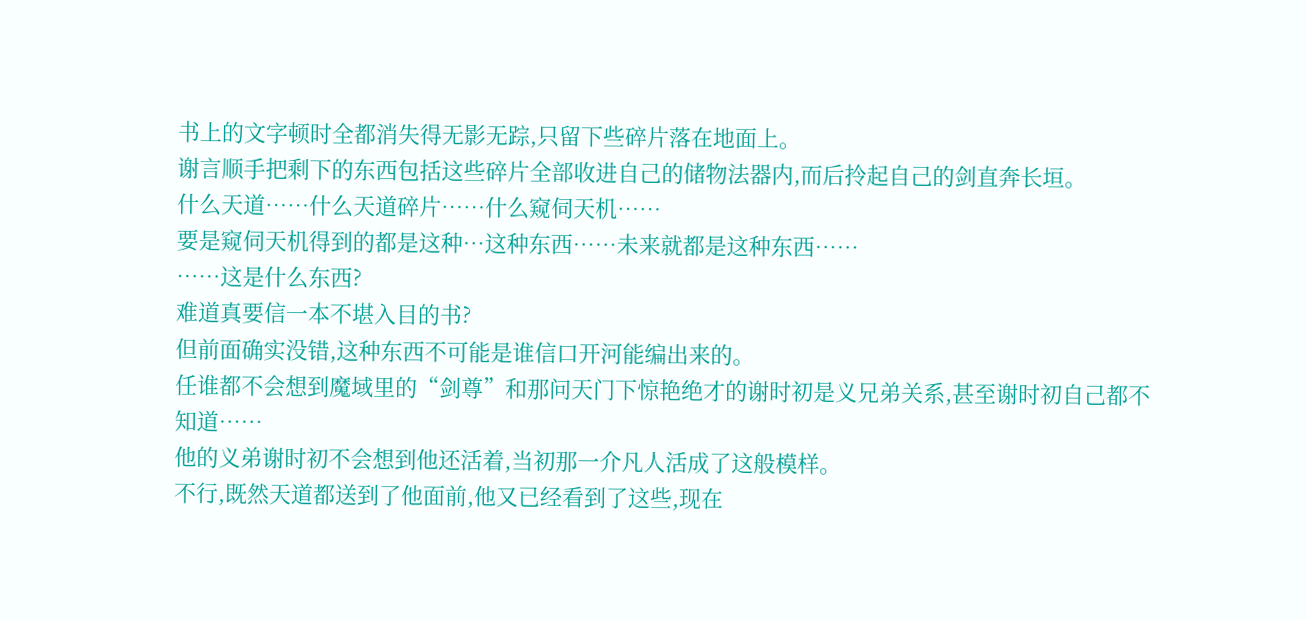书上的文字顿时全都消失得无影无踪,只留下些碎片落在地面上。
谢言顺手把剩下的东西包括这些碎片全部收进自己的储物法器内,而后拎起自己的剑直奔长垣。
什么天道……什么天道碎片……什么窥伺天机……
要是窥伺天机得到的都是这种…这种东西……未来就都是这种东西……
……这是什么东西?
难道真要信一本不堪入目的书?
但前面确实没错,这种东西不可能是谁信口开河能编出来的。
任谁都不会想到魔域里的“剑尊”和那问天门下惊艳绝才的谢时初是义兄弟关系,甚至谢时初自己都不知道……
他的义弟谢时初不会想到他还活着,当初那一介凡人活成了这般模样。
不行,既然天道都送到了他面前,他又已经看到了这些,现在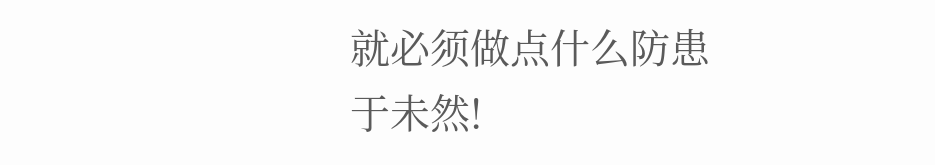就必须做点什么防患于未然!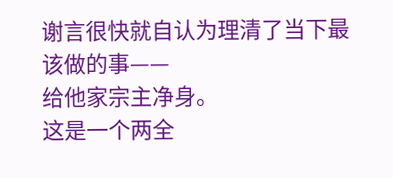谢言很快就自认为理清了当下最该做的事——
给他家宗主净身。
这是一个两全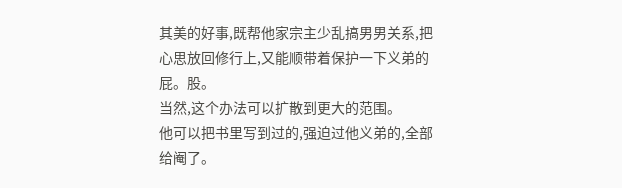其美的好事,既帮他家宗主少乱搞男男关系,把心思放回修行上,又能顺带着保护一下义弟的屁。股。
当然,这个办法可以扩散到更大的范围。
他可以把书里写到过的,强迫过他义弟的,全部给阉了。